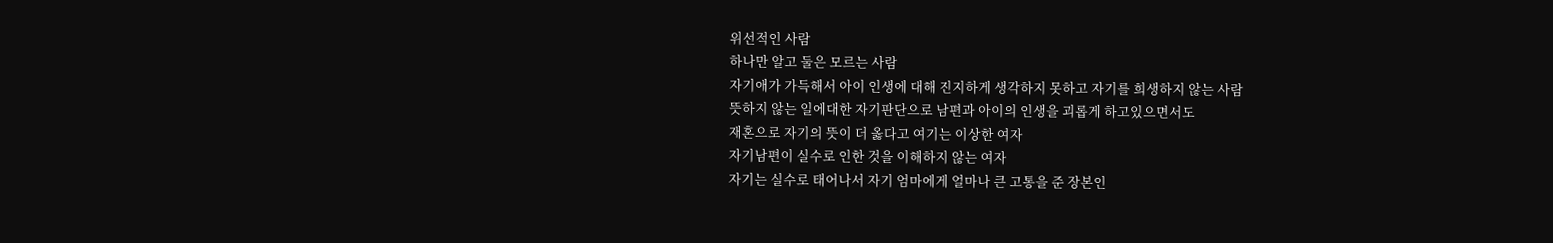위선적인 사람
하나만 알고 둘은 모르는 사람
자기애가 가득해서 아이 인생에 대해 진지하게 생각하지 못하고 자기를 희생하지 않는 사람
뜻하지 않는 일에대한 자기판단으로 남편과 아이의 인생을 괴롭게 하고있으면서도
재혼으로 자기의 뜻이 더 옳다고 여기는 이상한 여자
자기남편이 실수로 인한 것을 이해하지 않는 여자
자기는 실수로 태어나서 자기 엄마에게 얼마나 큰 고통을 준 장본인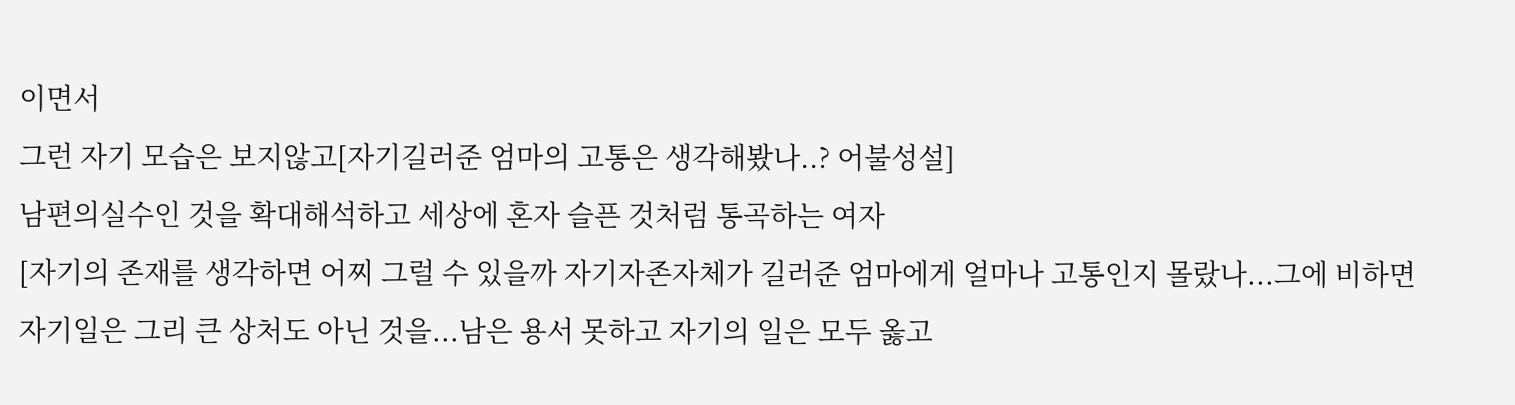이면서
그런 자기 모습은 보지않고[자기길러준 엄마의 고통은 생각해봤나..? 어불성설]
남편의실수인 것을 확대해석하고 세상에 혼자 슬픈 것처럼 통곡하는 여자
[자기의 존재를 생각하면 어찌 그럴 수 있을까 자기자존자체가 길러준 엄마에게 얼마나 고통인지 몰랐나...그에 비하면 자기일은 그리 큰 상처도 아닌 것을...남은 용서 못하고 자기의 일은 모두 옳고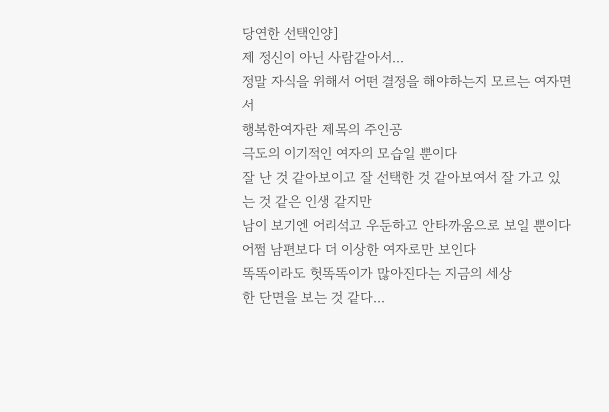당연한 선택인양]
제 정신이 아닌 사람같아서...
정말 자식을 위해서 어떤 결정을 해야하는지 모르는 여자면서
행복한여자란 제목의 주인공
극도의 이기적인 여자의 모습일 뿐이다
잘 난 것 같아보이고 잘 선택한 것 같아보여서 잘 가고 있는 것 같은 인생 같지만
남이 보기엔 어리석고 우둔하고 안타까움으로 보일 뿐이다
어쩜 남편보다 더 이상한 여자로만 보인다
똑똑이라도 헛똑똑이가 많아진다는 지금의 세상
한 단면을 보는 것 같다...